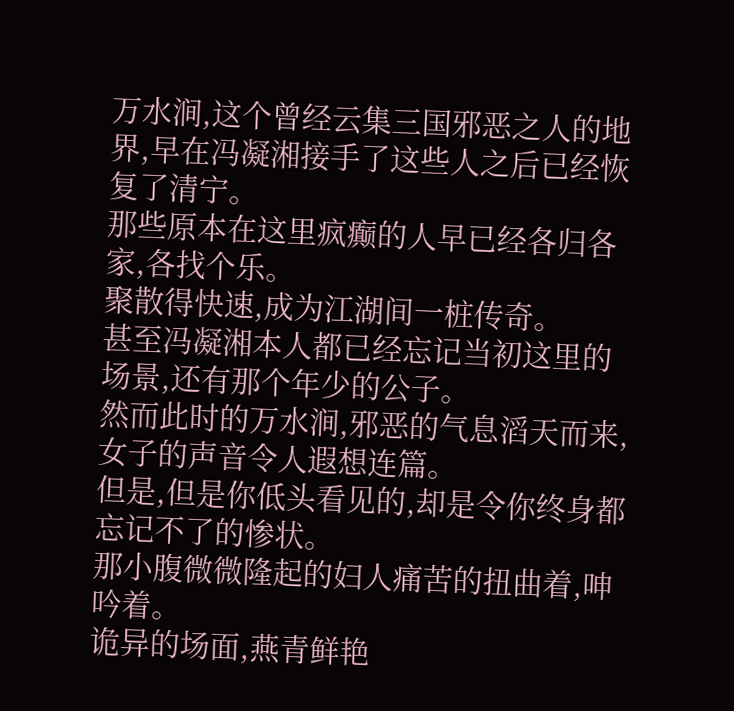万水涧,这个曾经云集三国邪恶之人的地界,早在冯凝湘接手了这些人之后已经恢复了清宁。
那些原本在这里疯癫的人早已经各归各家,各找个乐。
聚散得快速,成为江湖间一桩传奇。
甚至冯凝湘本人都已经忘记当初这里的场景,还有那个年少的公子。
然而此时的万水涧,邪恶的气息滔天而来,女子的声音令人遐想连篇。
但是,但是你低头看见的,却是令你终身都忘记不了的惨状。
那小腹微微隆起的妇人痛苦的扭曲着,呻吟着。
诡异的场面,燕青鲜艳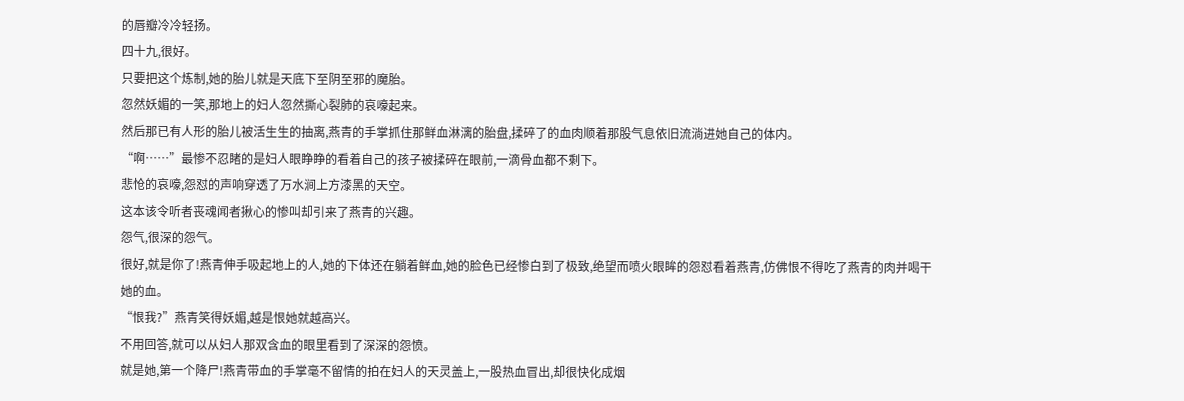的唇瓣冷冷轻扬。
四十九,很好。
只要把这个炼制,她的胎儿就是天底下至阴至邪的魔胎。
忽然妖媚的一笑,那地上的妇人忽然撕心裂肺的哀嚎起来。
然后那已有人形的胎儿被活生生的抽离,燕青的手掌抓住那鲜血淋漓的胎盘,揉碎了的血肉顺着那股气息依旧流淌进她自己的体内。
“啊……”最惨不忍睹的是妇人眼睁睁的看着自己的孩子被揉碎在眼前,一滴骨血都不剩下。
悲怆的哀嚎,怨怼的声响穿透了万水涧上方漆黑的天空。
这本该令听者丧魂闻者揪心的惨叫却引来了燕青的兴趣。
怨气,很深的怨气。
很好,就是你了!燕青伸手吸起地上的人,她的下体还在躺着鲜血,她的脸色已经惨白到了极致,绝望而喷火眼眸的怨怼看着燕青,仿佛恨不得吃了燕青的肉并喝干她的血。
“恨我?”燕青笑得妖媚,越是恨她就越高兴。
不用回答,就可以从妇人那双含血的眼里看到了深深的怨愤。
就是她,第一个降尸!燕青带血的手掌毫不留情的拍在妇人的天灵盖上,一股热血冒出,却很快化成烟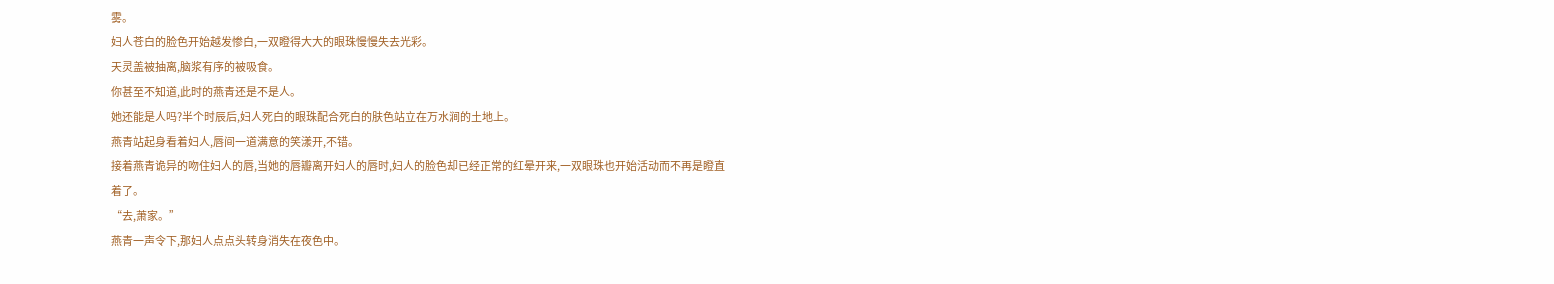雾。
妇人苍白的脸色开始越发惨白,一双瞪得大大的眼珠慢慢失去光彩。
天灵盖被抽离,脑浆有序的被吸食。
你甚至不知道,此时的燕青还是不是人。
她还能是人吗?半个时辰后,妇人死白的眼珠配合死白的肤色站立在万水涧的土地上。
燕青站起身看着妇人,唇间一道满意的笑漾开,不错。
接着燕青诡异的吻住妇人的唇,当她的唇瓣离开妇人的唇时,妇人的脸色却已经正常的红晕开来,一双眼珠也开始活动而不再是瞪直着了。
“去,萧家。”
燕青一声令下,那妇人点点头转身消失在夜色中。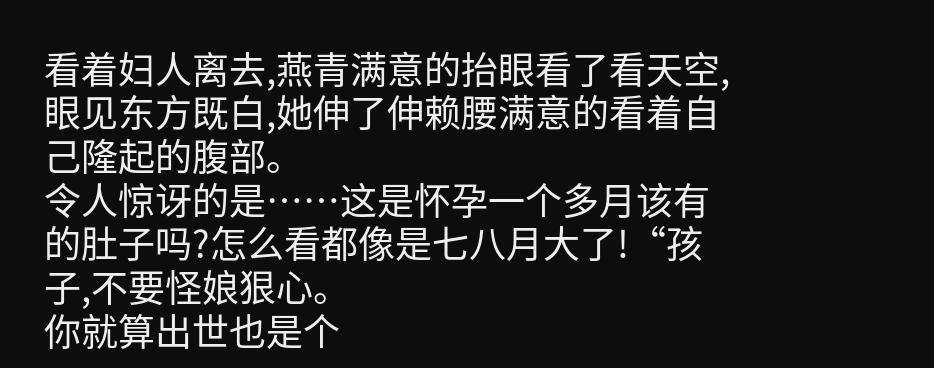看着妇人离去,燕青满意的抬眼看了看天空,眼见东方既白,她伸了伸赖腰满意的看着自己隆起的腹部。
令人惊讶的是……这是怀孕一个多月该有的肚子吗?怎么看都像是七八月大了!“孩子,不要怪娘狠心。
你就算出世也是个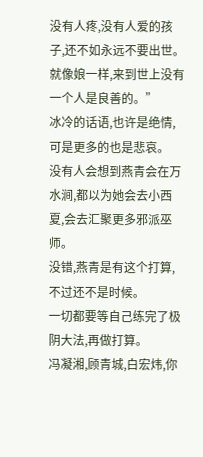没有人疼,没有人爱的孩子,还不如永远不要出世。
就像娘一样,来到世上没有一个人是良善的。”
冰冷的话语,也许是绝情,可是更多的也是悲哀。
没有人会想到燕青会在万水涧,都以为她会去小西夏,会去汇聚更多邪派巫师。
没错,燕青是有这个打算,不过还不是时候。
一切都要等自己练完了极阴大法,再做打算。
冯凝湘,顾青城,白宏炜,你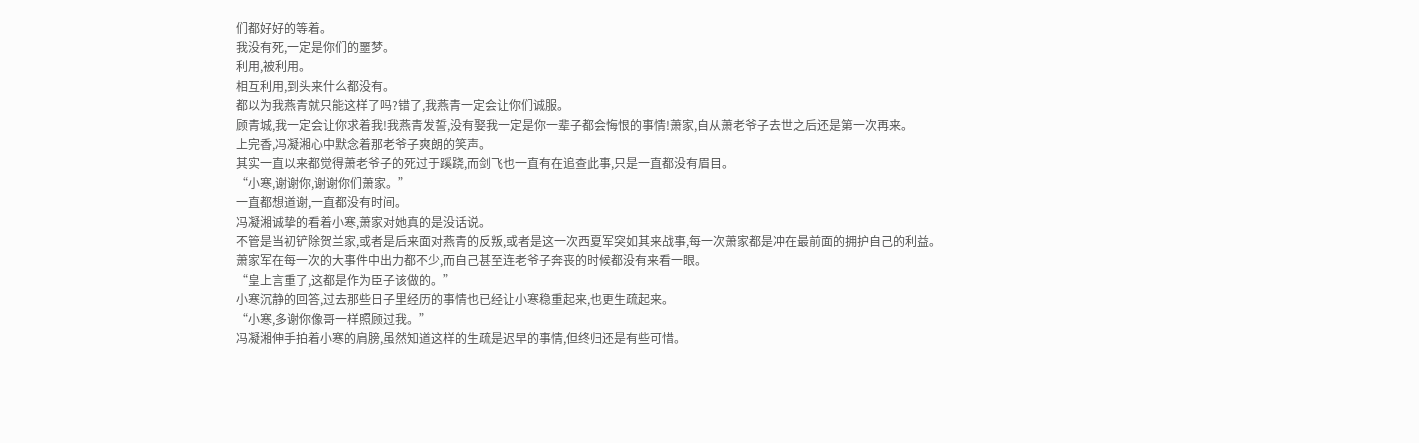们都好好的等着。
我没有死,一定是你们的噩梦。
利用,被利用。
相互利用,到头来什么都没有。
都以为我燕青就只能这样了吗?错了,我燕青一定会让你们诚服。
顾青城,我一定会让你求着我!我燕青发誓,没有娶我一定是你一辈子都会悔恨的事情!萧家,自从萧老爷子去世之后还是第一次再来。
上完香,冯凝湘心中默念着那老爷子爽朗的笑声。
其实一直以来都觉得萧老爷子的死过于蹊跷,而剑飞也一直有在追查此事,只是一直都没有眉目。
“小寒,谢谢你,谢谢你们萧家。”
一直都想道谢,一直都没有时间。
冯凝湘诚挚的看着小寒,萧家对她真的是没话说。
不管是当初铲除贺兰家,或者是后来面对燕青的反叛,或者是这一次西夏军突如其来战事,每一次萧家都是冲在最前面的拥护自己的利益。
萧家军在每一次的大事件中出力都不少,而自己甚至连老爷子奔丧的时候都没有来看一眼。
“皇上言重了,这都是作为臣子该做的。”
小寒沉静的回答,过去那些日子里经历的事情也已经让小寒稳重起来,也更生疏起来。
“小寒,多谢你像哥一样照顾过我。”
冯凝湘伸手拍着小寒的肩膀,虽然知道这样的生疏是迟早的事情,但终归还是有些可惜。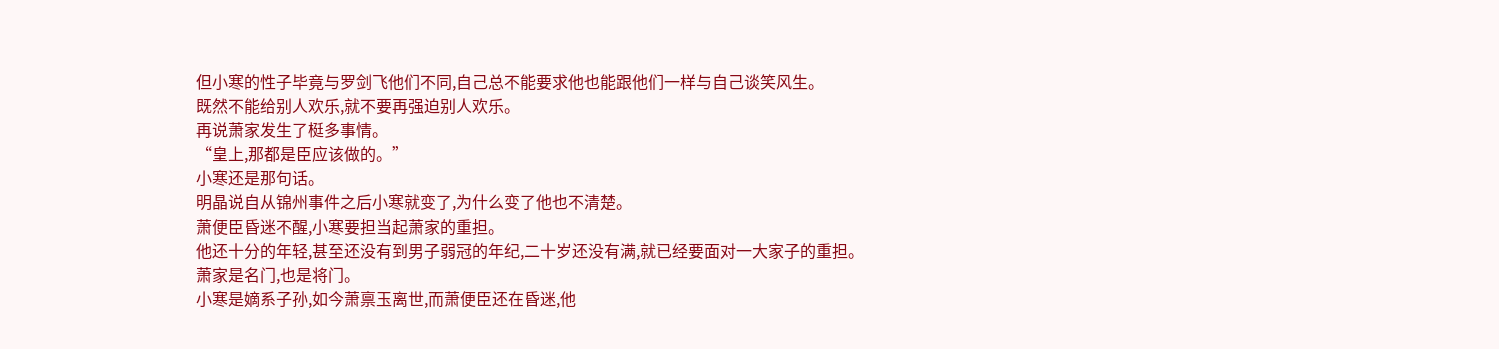但小寒的性子毕竟与罗剑飞他们不同,自己总不能要求他也能跟他们一样与自己谈笑风生。
既然不能给别人欢乐,就不要再强迫别人欢乐。
再说萧家发生了梃多事情。
“皇上,那都是臣应该做的。”
小寒还是那句话。
明晶说自从锦州事件之后小寒就变了,为什么变了他也不清楚。
萧便臣昏迷不醒,小寒要担当起萧家的重担。
他还十分的年轻,甚至还没有到男子弱冠的年纪,二十岁还没有满,就已经要面对一大家子的重担。
萧家是名门,也是将门。
小寒是嫡系子孙,如今萧禀玉离世,而萧便臣还在昏迷,他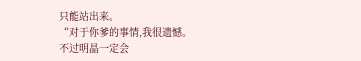只能站出来。
“对于你爹的事情,我很遗憾。
不过明晶一定会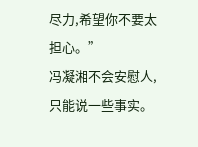尽力,希望你不要太担心。”
冯凝湘不会安慰人,只能说一些事实。